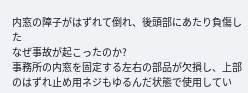内窓の障子がはずれて倒れ、後頭部にあたり負傷した
なぜ事故が起こったのか?
事務所の内窓を固定する左右の部品が欠損し、上部のはずれ止め用ネジもゆるんだ状態で使用してい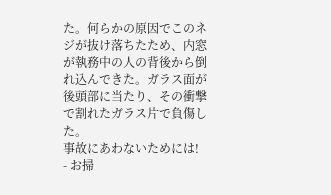た。何らかの原因でこのネジが抜け落ちたため、内窓が執務中の人の背後から倒れ込んできた。ガラス面が後頭部に当たり、その衝撃で割れたガラス片で負傷した。
事故にあわないためには!
- お掃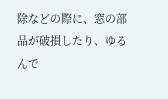除などの際に、窓の部品が破損したり、ゆるんで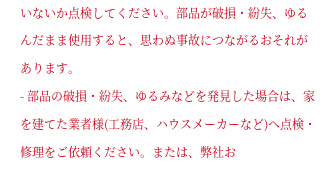いないか点検してください。部品が破損・紛失、ゆるんだまま使用すると、思わぬ事故につながるおそれがあります。
- 部品の破損・紛失、ゆるみなどを発見した場合は、家を建てた業者様(工務店、ハウスメーカーなど)へ点検・修理をご依頼ください。または、弊社お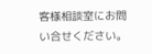客様相談室にお問い合せください。